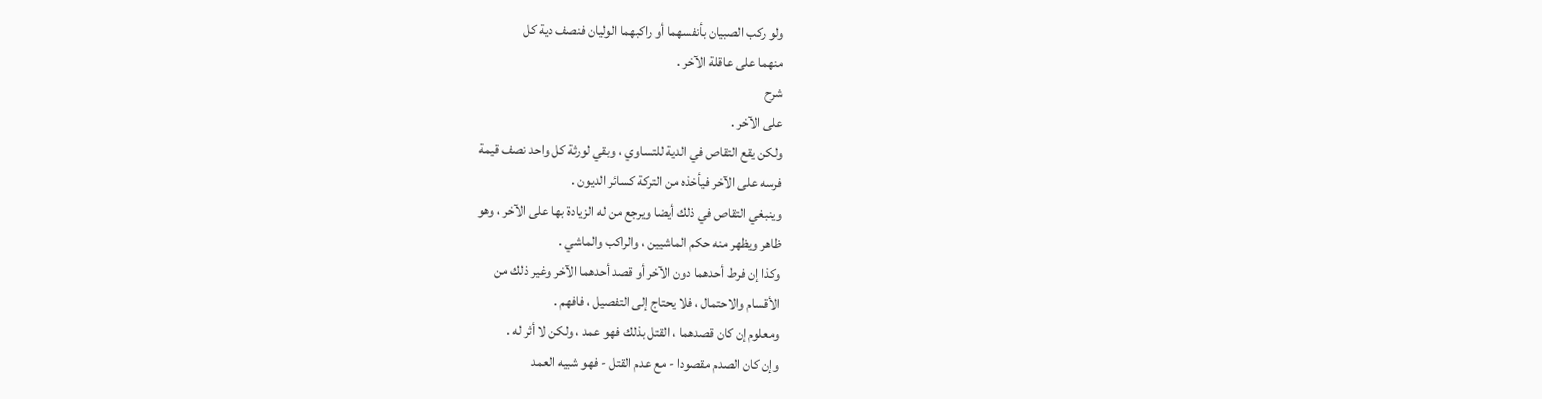ولو ركب الصبيان بأنفسهما أو راكبهما الوليان فنصف دية كل
منهما على عاقلة الآخر .
شرح
على الآخر .
ولكن يقع التقاص في الدية للتساوي ، وبقي لورثة كل واحد نصف قيمة
فرسه على الآخر فيأخذه من التركة كسائر الديون .
وينبغي التقاص في ذلك أيضا ويرجع من له الزيادة بها على الآخر ، وهو
ظاهر ويظهر منه حكم الماشيين ، والراكب والماشي .
وكذا إن فرط أحدهما دون الآخر أو قصد أحدهما الآخر وغير ذلك من
الأقسام والاحتمال ، فلا يحتاج إلى التفصيل ، فافهم .
ومعلوم إن كان قصدهما ، القتل بذلك فهو عمد ، ولكن لا أثر له .
وإن كان الصدم مقصودا - مع عدم القتل - فهو شبيه العمد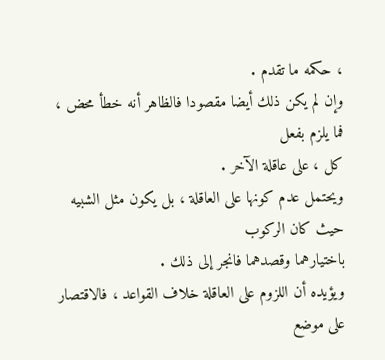، حكمه ما تقدم .
وإن لم يكن ذلك أيضا مقصودا فالظاهر أنه خطأ محض ، فما يلزم بفعل
كل ، على عاقلة الآخر .
ويحتمل عدم كونها على العاقلة ، بل يكون مثل الشبيه حيث كان الركوب
باختيارهما وقصدهما فانجر إلى ذلك .
ويؤيده أن اللزوم على العاقلة خلاف القواعد ، فالاقتصار على موضع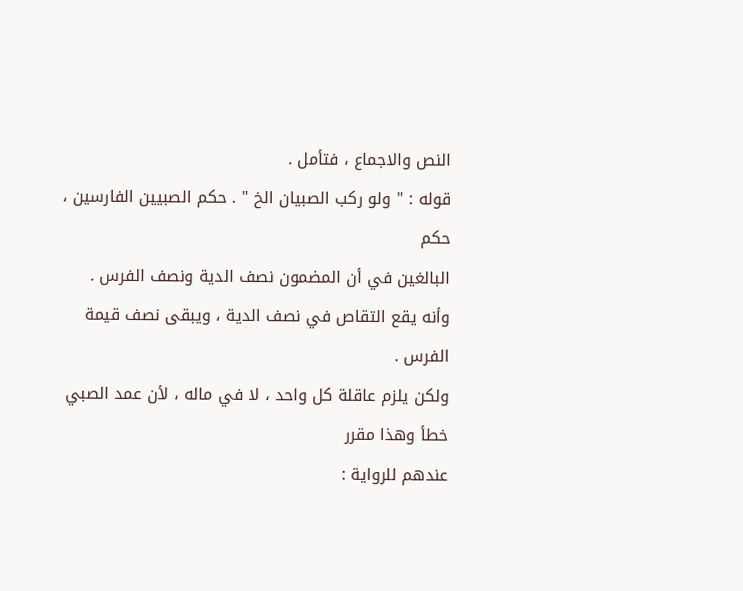النص والاجماع ، فتأمل .
قوله : " ولو ركب الصبيان الخ " . حكم الصبيين الفارسين ، حكم
البالغين في أن المضمون نصف الدية ونصف الفرس .
وأنه يقع التقاص في نصف الدية ، ويبقى نصف قيمة الفرس .
ولكن يلزم عاقلة كل واحد ، لا في ماله ، لأن عمد الصبي خطأ وهذا مقرر
عندهم للرواية :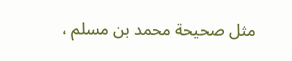مثل صحيحة محمد بن مسلم ،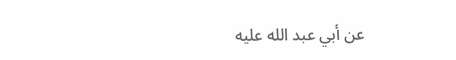عن أبي عبد الله عليه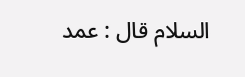السلام قال : عمد